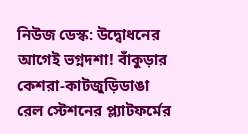নিউজ ডেস্ক: উদ্বোধনের আগেই ভগ্নদশা! বাঁকুড়ার কেশরা-কাটজুড়িডাঙা রেল স্টেশনের প্ল্যাটফর্মের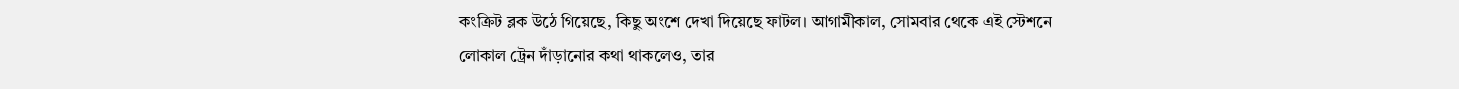কংক্রিট ব্লক উঠে গিয়েছে, কিছু অংশে দেখা দিয়েছে ফাটল। আগামীকাল, সোমবার থেকে এই স্টেশনে লোকাল ট্রেন দাঁড়ানোর কথা থাকলেও, তার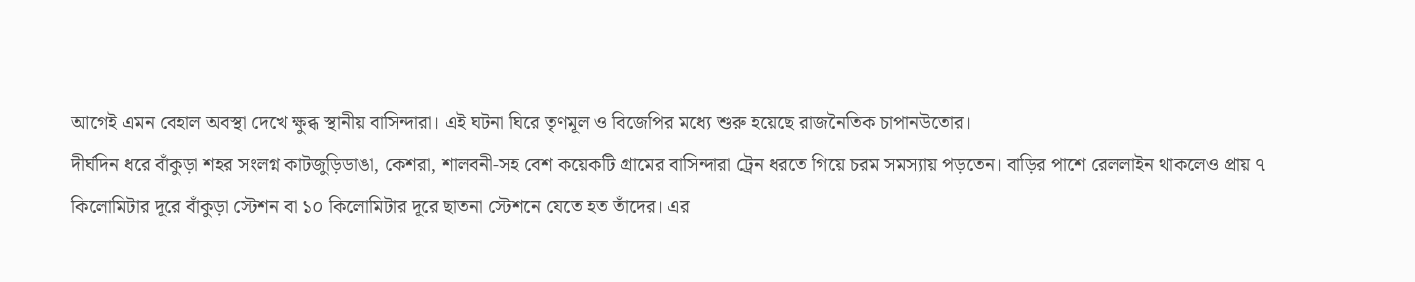আগেই এমন বেহাল অবস্থা দেখে ক্ষুব্ধ স্থানীয় বাসিন্দারা। এই ঘটনা ঘিরে তৃণমূল ও বিজেপির মধ্যে শুরু হয়েছে রাজনৈতিক চাপানউতোর।
দীর্ঘদিন ধরে বাঁকুড়া শহর সংলগ্ন কাটজুড়িডাঙা, কেশরা, শালবনী-সহ বেশ কয়েকটি গ্রামের বাসিন্দারা ট্রেন ধরতে গিয়ে চরম সমস্যায় পড়তেন। বাড়ির পাশে রেললাইন থাকলেও প্রায় ৭ কিলোমিটার দূরে বাঁকুড়া স্টেশন বা ১০ কিলোমিটার দূরে ছাতনা স্টেশনে যেতে হত তাঁদের। এর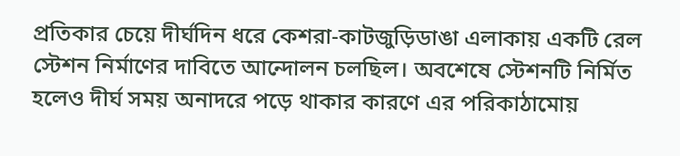প্রতিকার চেয়ে দীর্ঘদিন ধরে কেশরা-কাটজুড়িডাঙা এলাকায় একটি রেল স্টেশন নির্মাণের দাবিতে আন্দোলন চলছিল। অবশেষে স্টেশনটি নির্মিত হলেও দীর্ঘ সময় অনাদরে পড়ে থাকার কারণে এর পরিকাঠামোয়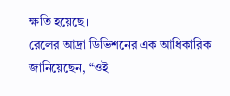ক্ষতি হয়েছে।
রেলের আদ্রা ডিভিশনের এক আধিকারিক জানিয়েছেন, “ওই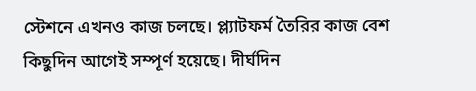স্টেশনে এখনও কাজ চলছে। প্ল্যাটফর্ম তৈরির কাজ বেশ কিছুদিন আগেই সম্পূর্ণ হয়েছে। দীর্ঘদিন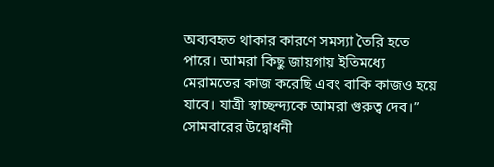অব্যবহৃত থাকার কারণে সমস্যা তৈরি হতে পারে। আমরা কিছু জায়গায় ইতিমধ্যে মেরামতের কাজ করেছি এবং বাকি কাজও হয়ে যাবে। যাত্রী স্বাচ্ছন্দ্যকে আমরা গুরুত্ব দেব।” সোমবারের উদ্বোধনী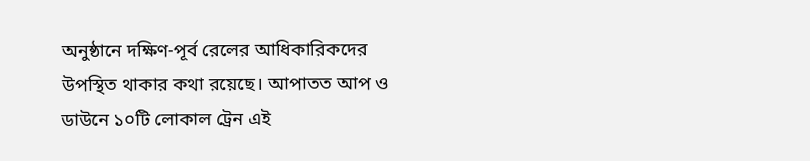অনুষ্ঠানে দক্ষিণ-পূর্ব রেলের আধিকারিকদের উপস্থিত থাকার কথা রয়েছে। আপাতত আপ ও ডাউনে ১০টি লোকাল ট্রেন এই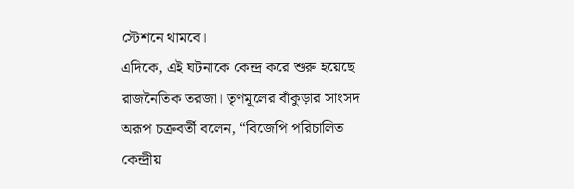স্টেশনে থামবে।
এদিকে, এই ঘটনাকে কেন্দ্র করে শুরু হয়েছে রাজনৈতিক তরজা। তৃণমূলের বাঁকুড়ার সাংসদ অরূপ চক্রবর্তী বলেন, “বিজেপি পরিচালিত কেন্দ্রীয়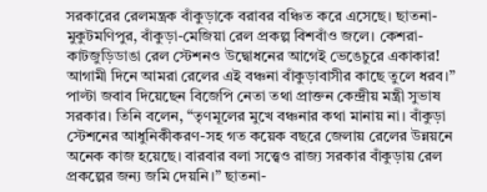সরকারের রেলমন্ত্রক বাঁকুড়াকে বরাবর বঞ্চিত করে এসেছে। ছাতনা-মুকুটমণিপুর, বাঁকুড়া-মেজিয়া রেল প্রকল্প বিশবাঁও জলে। কেশরা-কাটজুড়িডাঙা রেল স্টেশনও উদ্বোধনের আগেই ভেঙেচুরে একাকার! আগামী দিনে আমরা রেলের এই বঞ্চনা বাঁকুড়াবাসীর কাছে তুলে ধরব।”
পাল্টা জবাব দিয়েছেন বিজেপি নেতা তথা প্রাক্তন কেন্দ্রীয় মন্ত্রী সুভাষ সরকার। তিনি বলেন, “তৃণমূলের মুখে বঞ্চনার কথা মানায় না। বাঁকুড়া স্টেশনের আধুনিকীকরণ-সহ গত কয়েক বছরে জেলায় রেলের উন্নয়নে অনেক কাজ হয়েছে। বারবার বলা সত্ত্বেও রাজ্য সরকার বাঁকুড়ায় রেল প্রকল্পের জন্য জমি দেয়নি।” ছাতনা-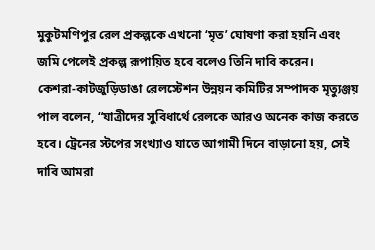মুকুটমণিপুর রেল প্রকল্পকে এখনো ‘মৃত’ ঘোষণা করা হয়নি এবং জমি পেলেই প্রকল্প রূপায়িত হবে বলেও তিনি দাবি করেন।
কেশরা-কাটজুড়িডাঙা রেলস্টেশন উন্নয়ন কমিটির সম্পাদক মৃত্যুঞ্জয় পাল বলেন, “যাত্রীদের সুবিধার্থে রেলকে আরও অনেক কাজ করতে হবে। ট্রেনের স্টপের সংখ্যাও যাতে আগামী দিনে বাড়ানো হয়, সেই দাবি আমরা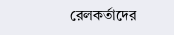রেলকর্তাদের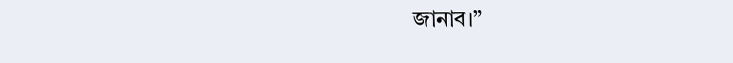জানাব।”